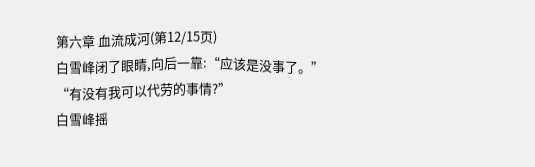第六章 血流成河(第12/15页)
白雪峰闭了眼睛,向后一靠:“应该是没事了。”
“有没有我可以代劳的事情?”
白雪峰摇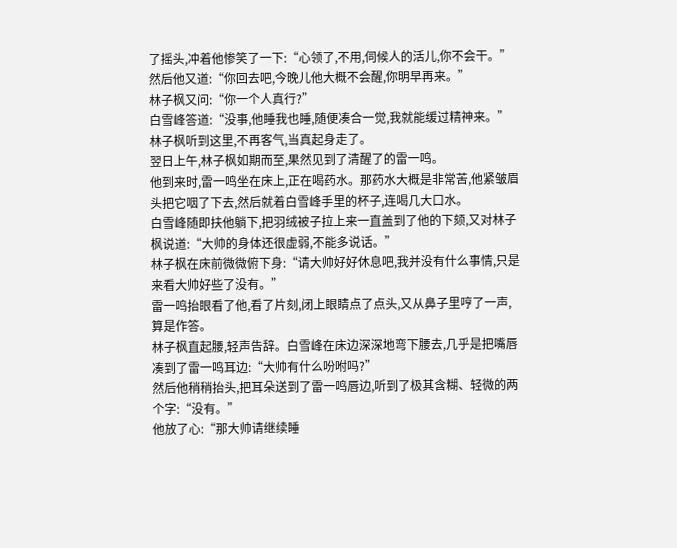了摇头,冲着他惨笑了一下:“心领了,不用,伺候人的活儿,你不会干。”
然后他又道:“你回去吧,今晚儿他大概不会醒,你明早再来。”
林子枫又问:“你一个人真行?”
白雪峰答道:“没事,他睡我也睡,随便凑合一觉,我就能缓过精神来。”
林子枫听到这里,不再客气,当真起身走了。
翌日上午,林子枫如期而至,果然见到了清醒了的雷一鸣。
他到来时,雷一鸣坐在床上,正在喝药水。那药水大概是非常苦,他紧皱眉头把它咽了下去,然后就着白雪峰手里的杯子,连喝几大口水。
白雪峰随即扶他躺下,把羽绒被子拉上来一直盖到了他的下颏,又对林子枫说道:“大帅的身体还很虚弱,不能多说话。”
林子枫在床前微微俯下身:“请大帅好好休息吧,我并没有什么事情,只是来看大帅好些了没有。”
雷一鸣抬眼看了他,看了片刻,闭上眼睛点了点头,又从鼻子里哼了一声,算是作答。
林子枫直起腰,轻声告辞。白雪峰在床边深深地弯下腰去,几乎是把嘴唇凑到了雷一鸣耳边:“大帅有什么吩咐吗?”
然后他稍稍抬头,把耳朵送到了雷一鸣唇边,听到了极其含糊、轻微的两个字:“没有。”
他放了心:“那大帅请继续睡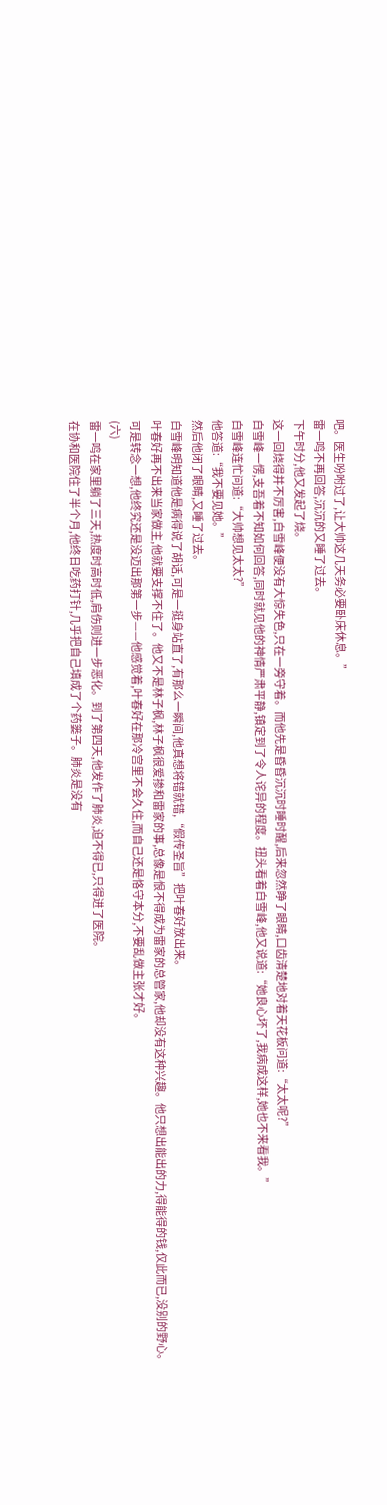吧。医生吩咐过了,让大帅这几天务必要卧床休息。”
雷一鸣不再回答,沉沉的又睡了过去。
下午时分,他又发起了烧。
这一回烧得并不厉害,白雪峰便没有大惊失色,只在一旁守着。而他先是昏昏沉沉时睡时醒,后来忽然睁了眼睛,口齿清楚地对着天花板问道:“太太呢?”
白雪峰一愣,支吾着不知如何回答,同时就见他的神情严肃平静,镇定到了令人诧异的程度。扭头看着白雪峰,他又说道:“她良心坏了,我病成这样,她也不来看我。”
白雪峰连忙问道:“大帅想见太太?”
他答道:“我不要见她。”
然后他闭了眼睛,又睡了过去。
白雪峰明知道他是病得说了胡话,可是一挺身站直了,有那么一瞬间,他真想将错就错,“假传圣旨”把叶春好放出来。
叶春好再不出来当家做主,他就要支撑不住了。他又不是林子枫,林子枫很爱掺和雷家的事,总像是恨不得成为雷家的总管家,他却没有这种兴趣。他只想出能出的力,得能得的钱,仅此而已,没别的野心。
可是转念一想,他终究还是没迈出那第一步——他感觉着,叶春好在那冷宫里不会久住,而自己还是恪守本分,不要乱做主张才好。
(六)
雷一鸣在家里躺了三天,热度时高时低,肩伤则进一步恶化。到了第四天,他发作了肺炎,迫不得已,只得进了医院。
在协和医院住了半个月,他终日吃药打针,几乎把自己填成了个药篓子。肺炎是没有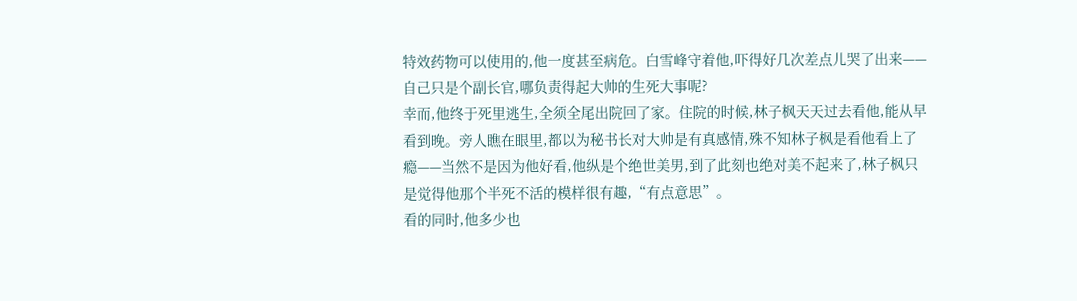特效药物可以使用的,他一度甚至病危。白雪峰守着他,吓得好几次差点儿哭了出来——自己只是个副长官,哪负责得起大帅的生死大事呢?
幸而,他终于死里逃生,全须全尾出院回了家。住院的时候,林子枫天天过去看他,能从早看到晚。旁人瞧在眼里,都以为秘书长对大帅是有真感情,殊不知林子枫是看他看上了瘾——当然不是因为他好看,他纵是个绝世美男,到了此刻也绝对美不起来了,林子枫只是觉得他那个半死不活的模样很有趣,“有点意思”。
看的同时,他多少也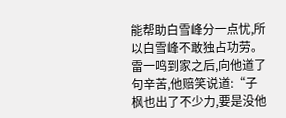能帮助白雪峰分一点忧,所以白雪峰不敢独占功劳。雷一鸣到家之后,向他道了句辛苦,他赔笑说道:“子枫也出了不少力,要是没他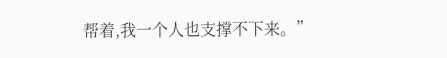帮着,我一个人也支撑不下来。”